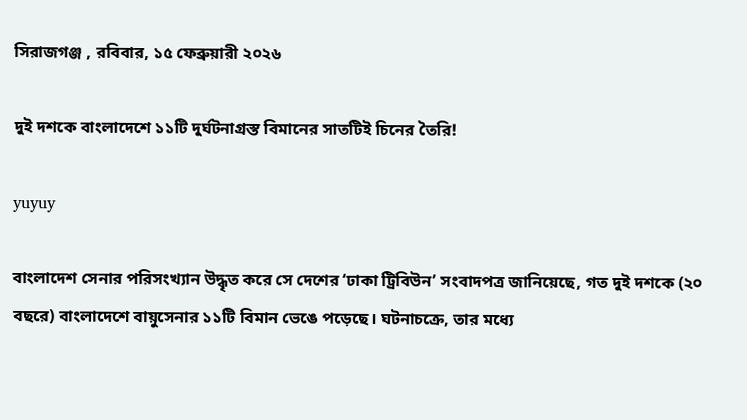সিরাজগঞ্জ , রবিবার, ১৫ ফেব্রুয়ারী ২০২৬

দুই দশকে বাংলাদেশে ১১টি দুর্ঘটনাগ্রস্ত বিমানের সাতটিই চিনের তৈরি!

yuyuy

বাংলাদেশ সেনার পরিসংখ্যান উদ্ধৃত করে সে দেশের ‘ঢাকা ট্রিবিউন’ সংবাদপত্র জানিয়েছে, গত দুই দশকে (২০ বছরে) বাংলাদেশে বায়ুসেনার ১১টি বিমান ভেঙে পড়েছে। ঘটনাচক্রে, তার মধ্যে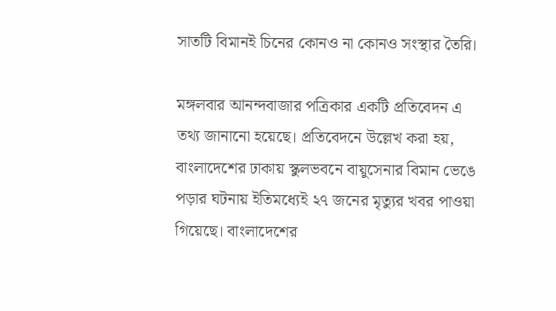সাতটি বিমানই চিনের কোনও না কোনও সংস্থার তৈরি।

মঙ্গলবার আনন্দবাজার পত্রিকার একটি প্রতিবেদন এ তথ্য জানানো হয়েছে। প্রতিবেদনে উল্লেখ করা হয়, বাংলাদেশের ঢাকায় স্কুলভবনে বায়ুসেনার বিমান ভেঙে পড়ার ঘটনায় ইতিমধ্যেই ২৭ জনের মৃত্যুর খবর পাওয়া গিয়েছে। বাংলাদেশের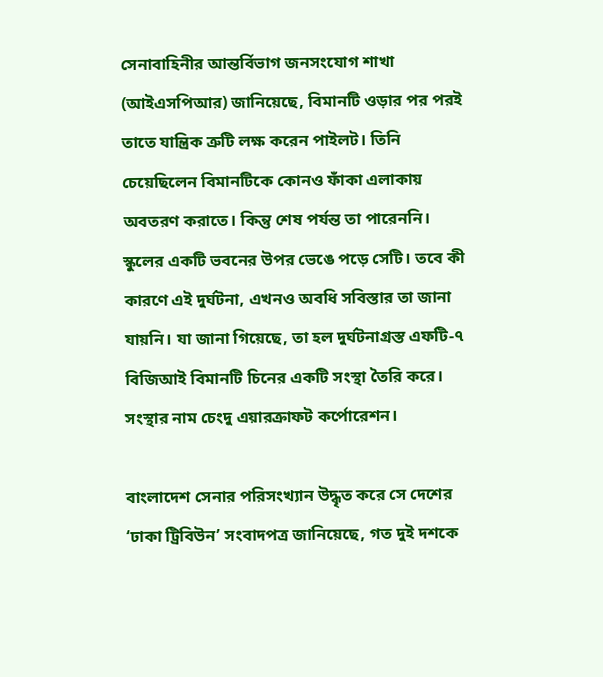সেনাবাহিনীর আন্তর্বিভাগ জনসংযোগ শাখা (আইএসপিআর) জানিয়েছে, বিমানটি ওড়ার পর পরই তাতে যান্ত্রিক ত্রুটি লক্ষ করেন পাইলট। তিনি চেয়েছিলেন বিমানটিকে কোনও ফাঁকা এলাকায় অবতরণ করাতে। কিন্তু শেষ পর্যন্ত তা পারেননি। স্কুলের একটি ভবনের উপর ভেঙে পড়ে সেটি। তবে কী কারণে এই দুর্ঘটনা, এখনও অবধি সবিস্তার তা জানা যায়নি। যা জানা গিয়েছে, তা হল দুর্ঘটনাগ্রস্ত এফটি-৭ বিজিআই বিমানটি চিনের একটি সংস্থা তৈরি করে। সংস্থার নাম চেংদু এয়ারক্রাফট কর্পোরেশন।

বাংলাদেশ সেনার পরিসংখ্যান উদ্ধৃত করে সে দেশের ‘ঢাকা ট্রিবিউন’ সংবাদপত্র জানিয়েছে, গত দুই দশকে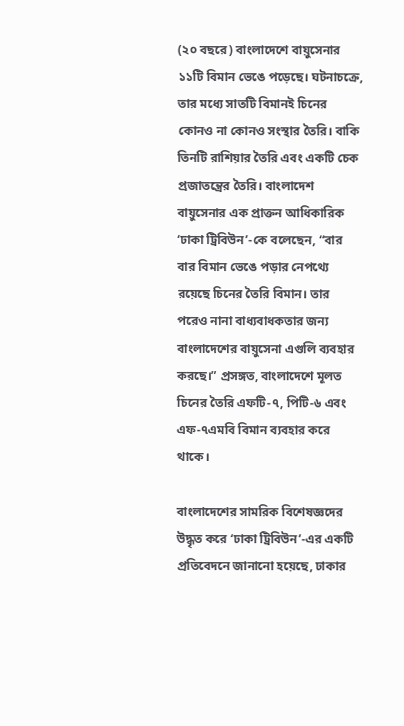(২০ বছরে) বাংলাদেশে বায়ুসেনার ১১টি বিমান ভেঙে পড়েছে। ঘটনাচক্রে, তার মধ্যে সাতটি বিমানই চিনের কোনও না কোনও সংস্থার তৈরি। বাকি তিনটি রাশিয়ার তৈরি এবং একটি চেক প্রজাতন্ত্রের তৈরি। বাংলাদেশ বায়ুসেনার এক প্রাক্তন আধিকারিক ‘ঢাকা ট্রিবিউন’-কে বলেছেন, “বার বার বিমান ভেঙে পড়ার নেপথ্যে রয়েছে চিনের তৈরি বিমান। তার পরেও নানা বাধ্যবাধকতার জন্য বাংলাদেশের বায়ুসেনা এগুলি ব্যবহার করছে।” প্রসঙ্গত, বাংলাদেশে মূলত চিনের তৈরি এফটি-৭, পিটি-৬ এবং এফ-৭এমবি বিমান ব্যবহার করে থাকে।

বাংলাদেশের সামরিক বিশেষজ্ঞদের উদ্ধৃত করে ‘ঢাকা ট্রিবিউন’-এর একটি প্রতিবেদনে জানানো হয়েছে, ঢাকার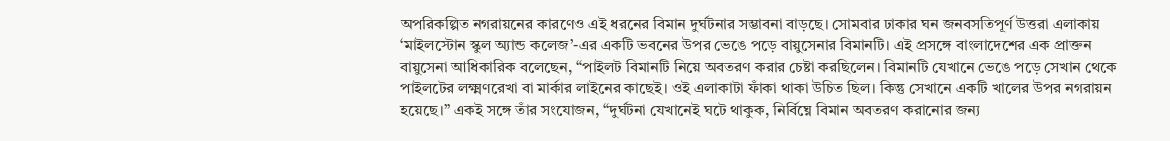অপরিকল্পিত নগরায়নের কারণেও এই ধরনের বিমান দুর্ঘটনার সম্ভাবনা বাড়ছে। সোমবার ঢাকার ঘন জনবসতিপূর্ণ উত্তরা এলাকায় ‘মাইলস্টোন স্কুল অ্যান্ড কলেজ’-এর একটি ভবনের উপর ভেঙে পড়ে বায়ুসেনার বিমানটি। এই প্রসঙ্গে বাংলাদেশের এক প্রাক্তন বায়ুসেনা আধিকারিক বলেছেন, “পাইলট বিমানটি নিয়ে অবতরণ করার চেষ্টা করছিলেন। বিমানটি যেখানে ভেঙে পড়ে সেখান থেকে পাইলটের লক্ষ্মণরেখা বা মার্কার লাইনের কাছেই। ওই এলাকাটা ফাঁকা থাকা উচিত ছিল। কিন্তু সেখানে একটি খালের উপর নগরায়ন হয়েছে।” একই সঙ্গে তাঁর সংযোজন, “দুর্ঘটনা যেখানেই ঘটে থাকুক, নির্বিঘ্নে বিমান অবতরণ করানোর জন্য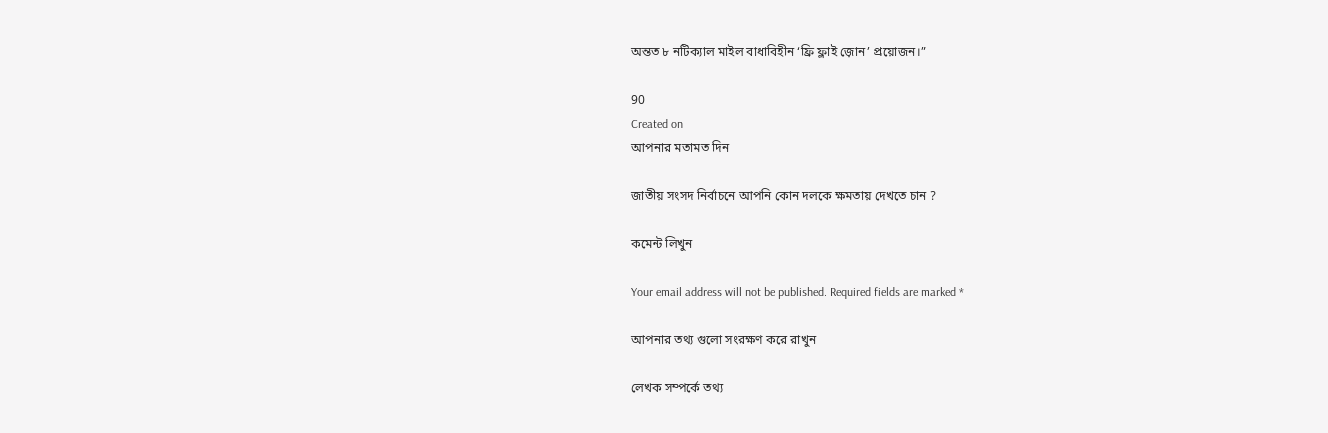অন্তত ৮ নটিক্যাল মাইল বাধাবিহীন ‘ফ্রি ফ্লাই জ়োন’ প্রয়োজন।”

90
Created on
আপনার মতামত দিন

জাতীয় সংসদ নির্বাচনে আপনি কোন দলকে ক্ষমতায় দেখতে চান ?

কমেন্ট লিখুন

Your email address will not be published. Required fields are marked *

আপনার তথ্য গুলো সংরক্ষণ করে রাখুন

লেখক সম্পর্কে তথ্য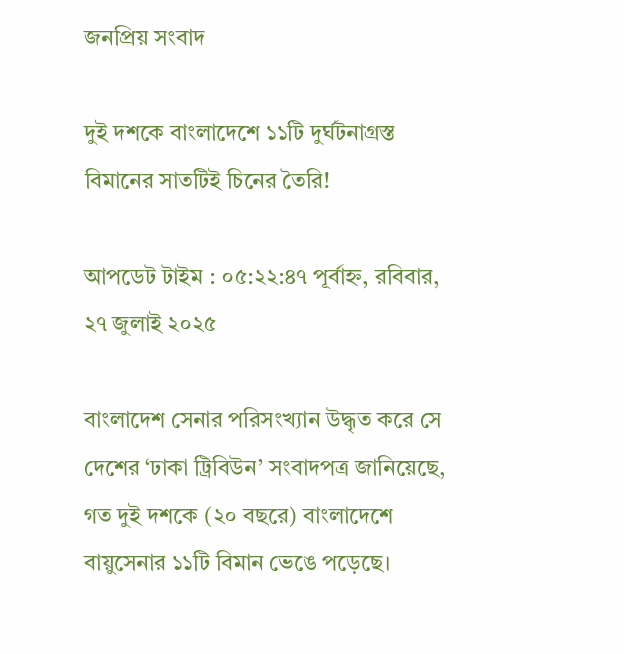জনপ্রিয় সংবাদ

দুই দশকে বাংলাদেশে ১১টি দুর্ঘটনাগ্রস্ত বিমানের সাতটিই চিনের তৈরি!

আপডেট টাইম : ০৫:২২:৪৭ পূর্বাহ্ন, রবিবার, ২৭ জুলাই ২০২৫

বাংলাদেশ সেনার পরিসংখ্যান উদ্ধৃত করে সে দেশের ‘ঢাকা ট্রিবিউন’ সংবাদপত্র জানিয়েছে, গত দুই দশকে (২০ বছরে) বাংলাদেশে বায়ুসেনার ১১টি বিমান ভেঙে পড়েছে।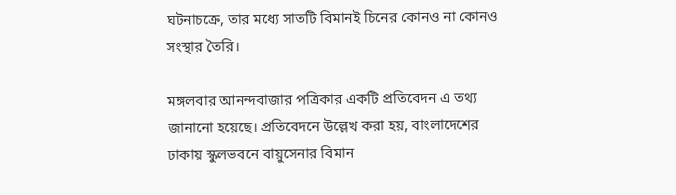ঘটনাচক্রে, তার মধ্যে সাতটি বিমানই চিনের কোনও না কোনও সংস্থার তৈরি।

মঙ্গলবার আনন্দবাজার পত্রিকার একটি প্রতিবেদন এ তথ্য জানানো হয়েছে। প্রতিবেদনে উল্লেখ করা হয়, বাংলাদেশের ঢাকায় স্কুলভবনে বায়ুসেনার বিমান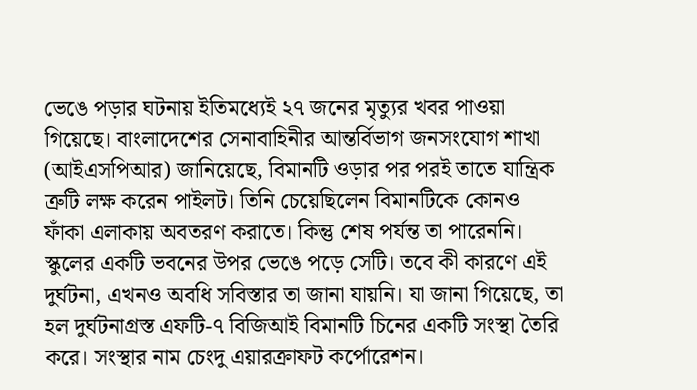ভেঙে পড়ার ঘটনায় ইতিমধ্যেই ২৭ জনের মৃত্যুর খবর পাওয়া গিয়েছে। বাংলাদেশের সেনাবাহিনীর আন্তর্বিভাগ জনসংযোগ শাখা (আইএসপিআর) জানিয়েছে, বিমানটি ওড়ার পর পরই তাতে যান্ত্রিক ত্রুটি লক্ষ করেন পাইলট। তিনি চেয়েছিলেন বিমানটিকে কোনও ফাঁকা এলাকায় অবতরণ করাতে। কিন্তু শেষ পর্যন্ত তা পারেননি। স্কুলের একটি ভবনের উপর ভেঙে পড়ে সেটি। তবে কী কারণে এই দুর্ঘটনা, এখনও অবধি সবিস্তার তা জানা যায়নি। যা জানা গিয়েছে, তা হল দুর্ঘটনাগ্রস্ত এফটি-৭ বিজিআই বিমানটি চিনের একটি সংস্থা তৈরি করে। সংস্থার নাম চেংদু এয়ারক্রাফট কর্পোরেশন।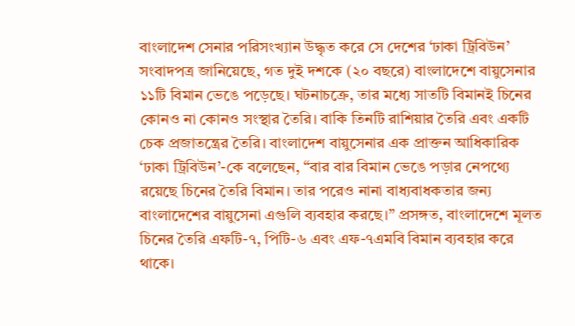বাংলাদেশ সেনার পরিসংখ্যান উদ্ধৃত করে সে দেশের ‘ঢাকা ট্রিবিউন’ সংবাদপত্র জানিয়েছে, গত দুই দশকে (২০ বছরে) বাংলাদেশে বায়ুসেনার ১১টি বিমান ভেঙে পড়েছে। ঘটনাচক্রে, তার মধ্যে সাতটি বিমানই চিনের কোনও না কোনও সংস্থার তৈরি। বাকি তিনটি রাশিয়ার তৈরি এবং একটি চেক প্রজাতন্ত্রের তৈরি। বাংলাদেশ বায়ুসেনার এক প্রাক্তন আধিকারিক ‘ঢাকা ট্রিবিউন’-কে বলেছেন, “বার বার বিমান ভেঙে পড়ার নেপথ্যে রয়েছে চিনের তৈরি বিমান। তার পরেও নানা বাধ্যবাধকতার জন্য বাংলাদেশের বায়ুসেনা এগুলি ব্যবহার করছে।” প্রসঙ্গত, বাংলাদেশে মূলত চিনের তৈরি এফটি-৭, পিটি-৬ এবং এফ-৭এমবি বিমান ব্যবহার করে থাকে।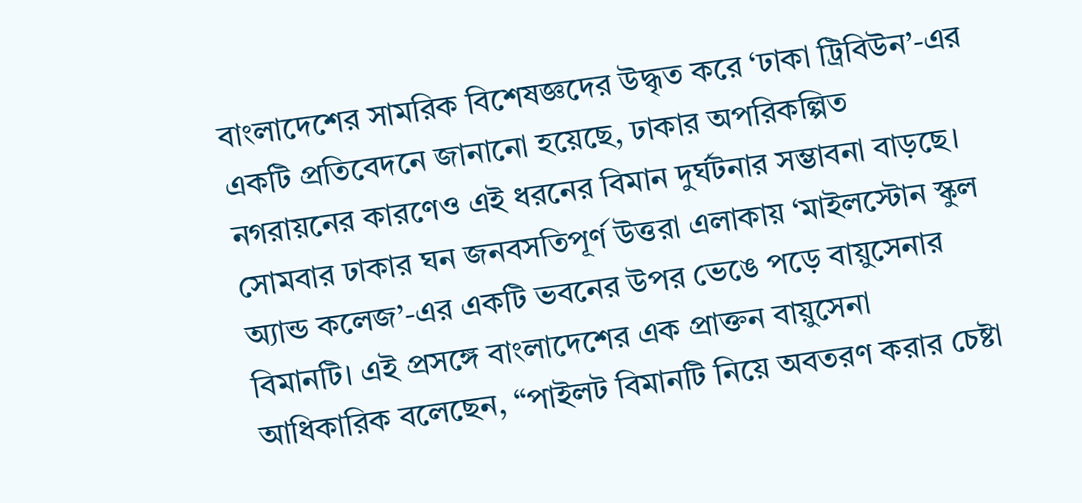বাংলাদেশের সামরিক বিশেষজ্ঞদের উদ্ধৃত করে ‘ঢাকা ট্রিবিউন’-এর একটি প্রতিবেদনে জানানো হয়েছে, ঢাকার অপরিকল্পিত নগরায়নের কারণেও এই ধরনের বিমান দুর্ঘটনার সম্ভাবনা বাড়ছে। সোমবার ঢাকার ঘন জনবসতিপূর্ণ উত্তরা এলাকায় ‘মাইলস্টোন স্কুল অ্যান্ড কলেজ’-এর একটি ভবনের উপর ভেঙে পড়ে বায়ুসেনার বিমানটি। এই প্রসঙ্গে বাংলাদেশের এক প্রাক্তন বায়ুসেনা আধিকারিক বলেছেন, “পাইলট বিমানটি নিয়ে অবতরণ করার চেষ্টা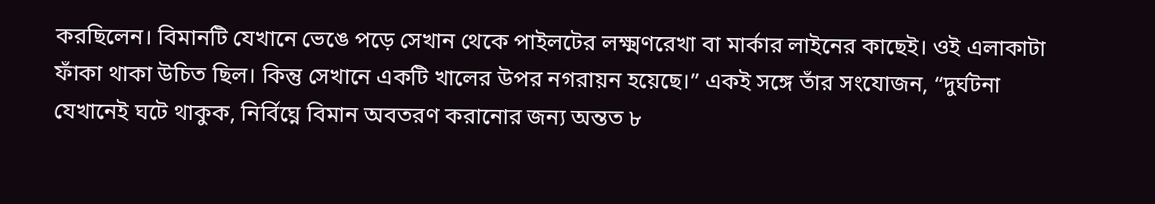করছিলেন। বিমানটি যেখানে ভেঙে পড়ে সেখান থেকে পাইলটের লক্ষ্মণরেখা বা মার্কার লাইনের কাছেই। ওই এলাকাটা ফাঁকা থাকা উচিত ছিল। কিন্তু সেখানে একটি খালের উপর নগরায়ন হয়েছে।” একই সঙ্গে তাঁর সংযোজন, “দুর্ঘটনা যেখানেই ঘটে থাকুক, নির্বিঘ্নে বিমান অবতরণ করানোর জন্য অন্তত ৮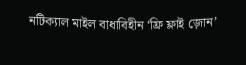নটিক্যাল মাইল বাধাবিহীন ‘ফ্রি ফ্লাই জ়োন’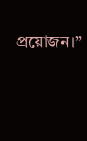প্রয়োজন।”